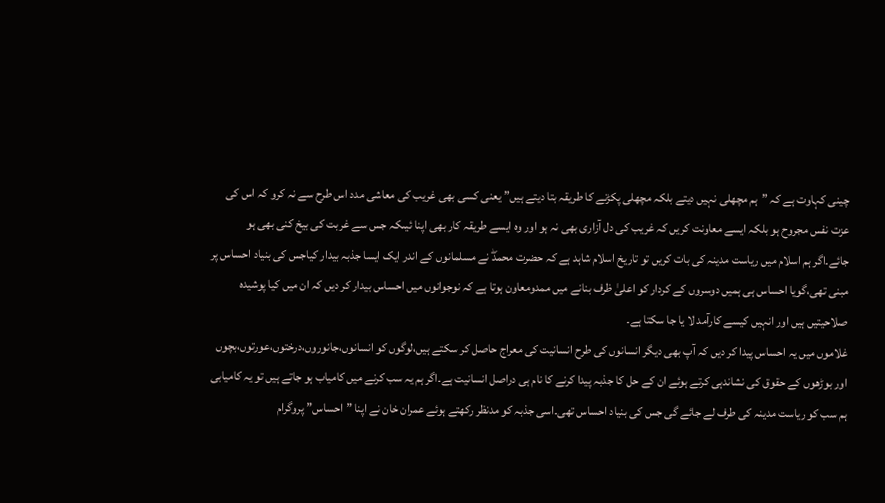چینی کہاوت ہے کہ ”ہم مچھلی نہیں دیتے بلکہ مچھلی پکڑنے کا طریقہ بتا دیتے ہیں”یعنی کسی بھی غریب کی معاشی مدد اس طرح سے نہ کرو کہ اس کی عزت نفس مجروح ہو بلکہ ایسے معاونت کریں کہ غریب کی دل آزاری بھی نہ ہو اور وہ ایسے طریقہ کار بھی اپنا ئیںکہ جس سے غربت کی بیخ کنی بھی ہو جائے۔اگر ہم اسلام میں ریاست مدینہ کی بات کریں تو تاریخ اسلام شاہد ہے کہ حضرت محمدۖ نے مسلمانوں کے اندر ایک ایسا جذبہ بیدار کیاجس کی بنیاد احساس پر مبنی تھی،گویا احساس ہی ہمیں دوسروں کے کردار کو اعلیٰ ظرف بنانے میں ممدومعاون ہوتا ہے کہ نوجوانوں میں احساس بیدار کر دیں کہ ان میں کیا پوشیدہ صلاحیتیں ہیں اور انہیں کیسے کارآمد لا یا جا سکتا ہے۔
غلاموں میں یہ احساس پیدا کر دیں کہ آپ بھی دیگر انسانوں کی طرح انسانیت کی معراج حاصل کر سکتے ہیں،لوگوں کو انسانوں،جانوروں،درختوں،عورتوں،بچوں اور بوڑھوں کے حقوق کی نشاندہی کرتے ہوئے ان کے حل کا جذبہ پیدا کرنے کا نام ہی دراصل انسانیت ہے۔اگر ہم یہ سب کرنے میں کامیاب ہو جاتے ہیں تو یہ کامیابی ہم سب کو ریاست مدینہ کی طرف لے جائے گی جس کی بنیاد احساس تھی۔اسی جذبہ کو مدنظر رکھتے ہوئے عمران خان نے اپنا ”احساس” پروگرام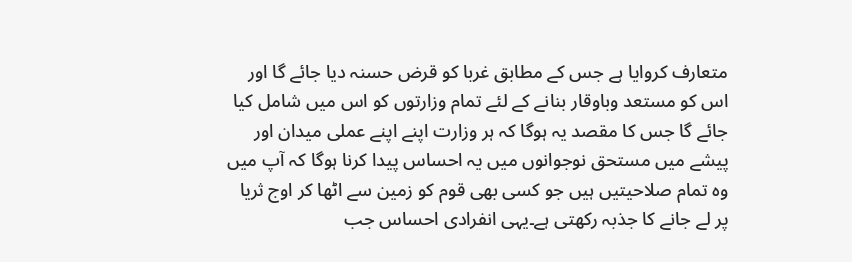متعارف کروایا ہے جس کے مطابق غربا کو قرض حسنہ دیا جائے گا اور اس کو مستعد وباوقار بنانے کے لئے تمام وزارتوں کو اس میں شامل کیا جائے گا جس کا مقصد یہ ہوگا کہ ہر وزارت اپنے اپنے عملی میدان اور پیشے میں مستحق نوجوانوں میں یہ احساس پیدا کرنا ہوگا کہ آپ میں وہ تمام صلاحیتیں ہیں جو کسی بھی قوم کو زمین سے اٹھا کر اوج ثریا پر لے جانے کا جذبہ رکھتی ہے۔یہی انفرادی احساس جب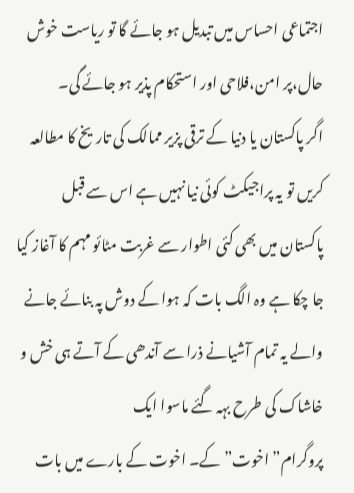اجتماعی احساس میں تبدیل ہو جائے گا تو ریاست خوش حال،پر امن،فلاحی اور استحکام پذیر ہو جائے گی۔
اگر پاکستان یا دنیا کے ترقی پزیر ممالک کی تاریخ کا مطالعہ کریں تو یہ پراجیکٹ کوئی نیا نہیں ہے اس سے قبل پاکستان میں بھی کئی اطوار سے غربت مٹائو مہم کا آغاز کیا جا چکا ہے وہ الگ بات کہ ہوا کے دوش پہ بنائے جانے والے یہ تمام آشیانے ذرا سے آندھی کے آتے ہی خش و خاشاک کی طرح بہہ گئے ماسوا ایک پروگرام”اخوت”کے۔ اخوت کے بارے میں بات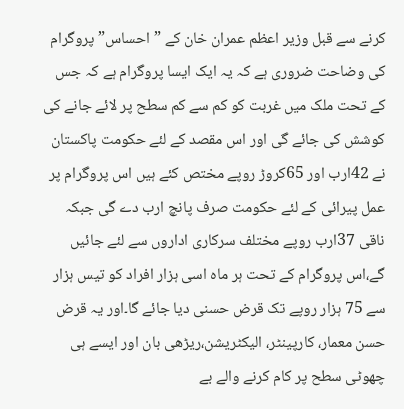کرنے سے قبل وزیر اعظم عمران خان کے ”احساس”پروگرام کی وضاحت ضروری ہے کہ یہ ایک ایسا پروگرام ہے کہ جس کے تحت ملک میں غربت کو کم سے کم سطح پر لائے جانے کی کوشش کی جائے گی اور اس مقصد کے لئے حکومت پاکستان نے 42ارب اور 65کروڑ روپے مختص کئے ہیں اس پروگرام پر عمل پیرائی کے لئے حکومت صرف پانچ ارب دے گی جبکہ ناقی 37ارب روپے مختلف سرکاری اداروں سے لئے جائیں گے،اس پروگرام کے تحت ہر ماہ اسی ہزار افراد کو تیس ہزار سے 75 ہزار روپے تک قرض حسنی دیا جائے گا۔اور یہ قرض حسن معمار، کارپینٹر، الیکٹریشن،ریڑھی بان اور ایسے ہی چھوٹی سطح پر کام کرنے والے بے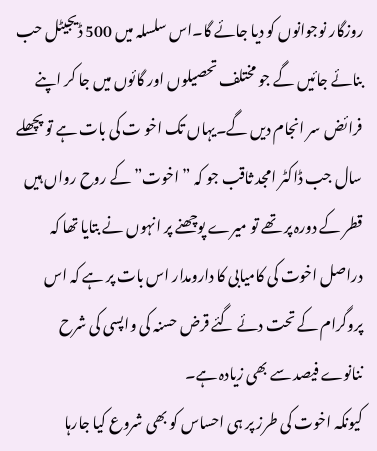روزگار نوجوانوں کو دیا جائے گا۔اس سلسلہ میں 500 ڈیجیٹل حب بنائے جائیں گے جو مختلف تحصیلوں اور گائوں میں جا کر اپنے فرائض سر انجام دیں گے۔یہاں تک اخو ت کی بات ہے تو پچھلے سال جب ڈاکٹر امجد ثاقب جو کہ ”اخوت” کے روح رواں ہیں قطر کے دورہ پر تھے تو میرے پوچھنے پر انہوں نے بتایا تھا کہ دراصل اخوت کی کامیابی کا دارومدار اس بات پر ہے کہ اس پروگرام کے تحت دئے گئے قرض حسنہ کی واپسی کی شرح ننانوے فیصد سے بھی زیادہ ہے۔
کیونکہ اخوت کی طرز پر ہی احساس کو بھی شروع کیا جارہا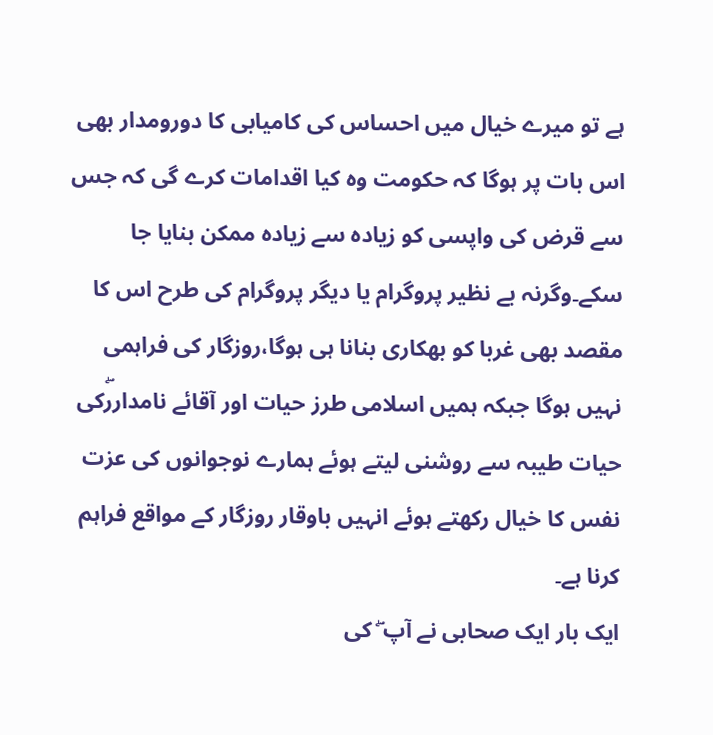ہے تو میرے خیال میں احساس کی کامیابی کا دورومدار بھی اس بات پر ہوگا کہ حکومت وہ کیا اقدامات کرے گی کہ جس سے قرض کی واپسی کو زیادہ سے زیادہ ممکن بنایا جا سکے۔وگرنہ بے نظیر پروگرام یا دیگر پروگرام کی طرح اس کا مقصد بھی غربا کو بھکاری بنانا ہی ہوگا،روزگار کی فراہمی نہیں ہوگا جبکہ ہمیں اسلامی طرز حیات اور آقائے نامداررۖکی حیات طیبہ سے روشنی لیتے ہوئے ہمارے نوجوانوں کی عزت نفس کا خیال رکھتے ہوئے انہیں باوقار روزگار کے مواقع فراہم کرنا ہے۔
ایک بار ایک صحابی نے آپ ۖ کی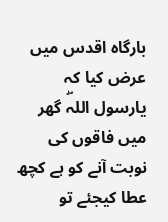بارگاہ اقدس میں عرض کیا کہ یارسول اللہۖ گھر میں فاقوں کی نوبت آنے کو ہے کچھ عطا کیجئے تو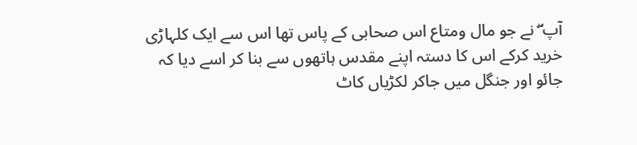آپ ۖ نے جو مال ومتاع اس صحابی کے پاس تھا اس سے ایک کلہاڑی خرید کرکے اس کا دستہ اپنے مقدس ہاتھوں سے بنا کر اسے دیا کہ جائو اور جنگل میں جاکر لکڑیاں کاٹ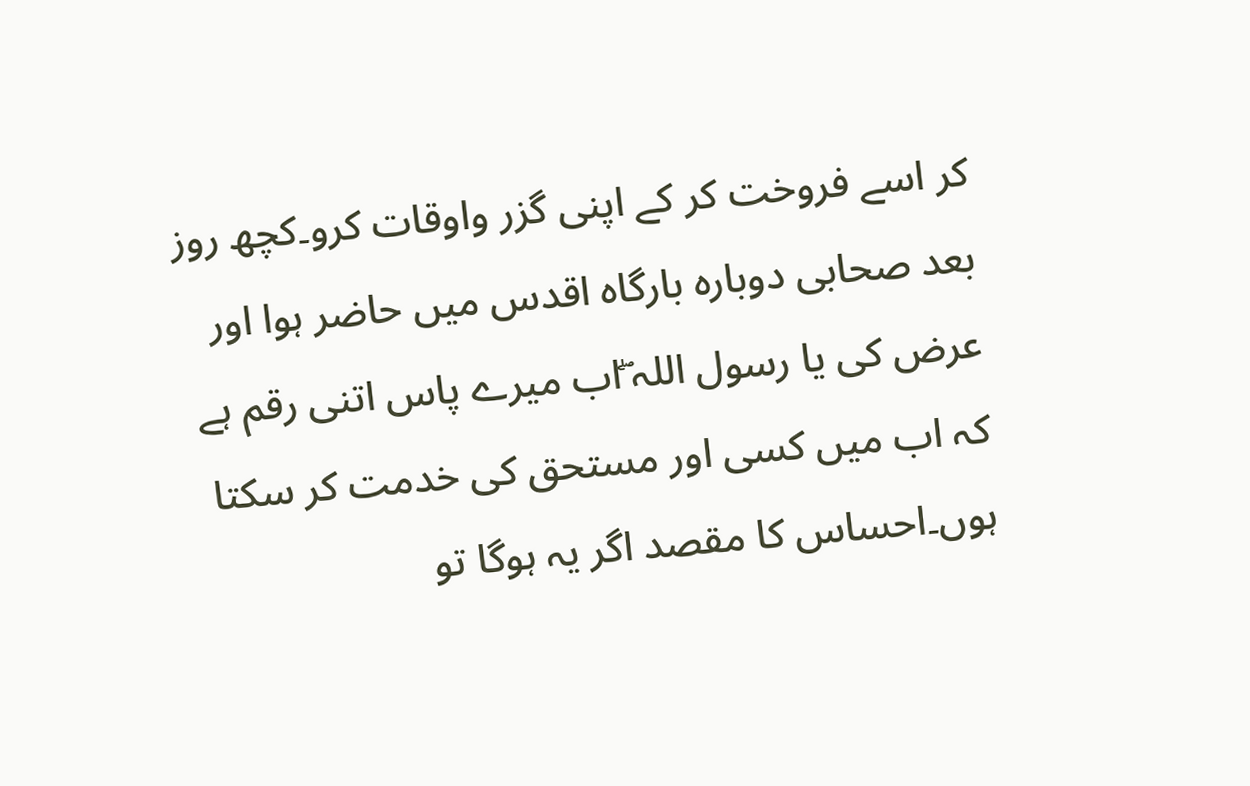کر اسے فروخت کر کے اپنی گزر واوقات کرو۔کچھ روز بعد صحابی دوبارہ بارگاہ اقدس میں حاضر ہوا اور عرض کی یا رسول اللہ ۖاب میرے پاس اتنی رقم ہے کہ اب میں کسی اور مستحق کی خدمت کر سکتا ہوں۔احساس کا مقصد اگر یہ ہوگا تو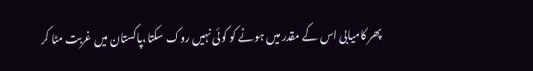پھر کامیابی اس کے مقدر میں ہونے کو کوئی نہیں روک سکتا،پاکستان میں غربت مٹا کر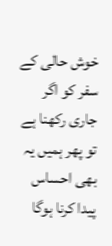خوش حالی کے سفر کو اگر جاری رکھنا ہے تو پھر ہمیں یہ بھی احساس پیدا کرنا ہوگا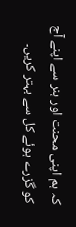کہ ہم اپنی محنت اور ہنر سے اپنے آج کو گزرے ہوئے کل سے بہتر کریں۔